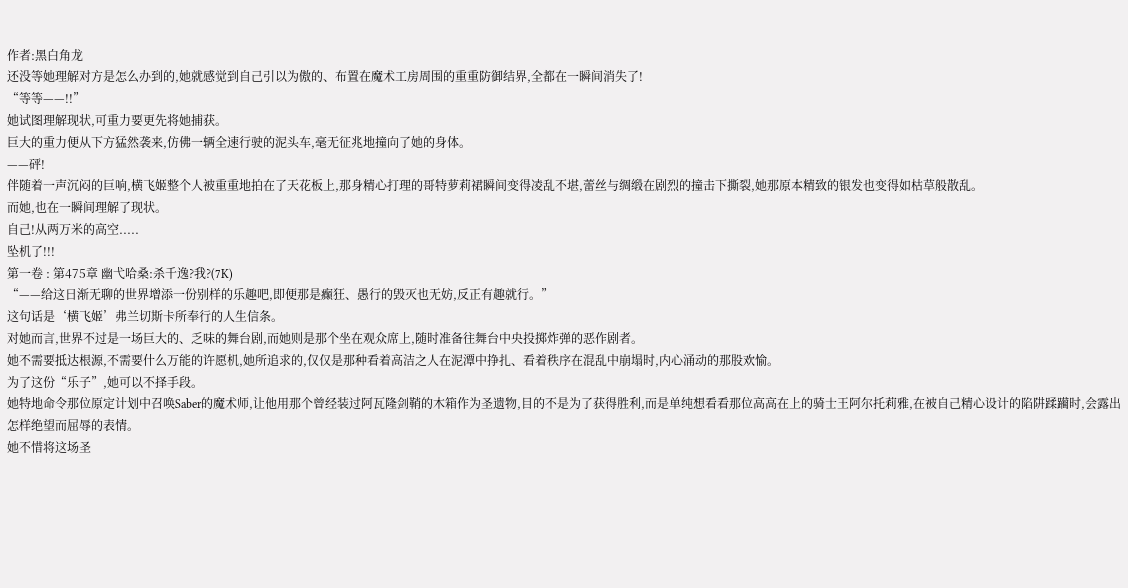作者:黑白角龙
还没等她理解对方是怎么办到的,她就感觉到自己引以为傲的、布置在魔术工房周围的重重防御结界,全都在一瞬间消失了!
“等等——!!”
她试图理解现状,可重力要更先将她捕获。
巨大的重力便从下方猛然袭来,仿佛一辆全速行驶的泥头车,毫无征兆地撞向了她的身体。
——砰!
伴随着一声沉闷的巨响,横飞姬整个人被重重地拍在了天花板上,那身精心打理的哥特萝莉裙瞬间变得凌乱不堪,蕾丝与绸缎在剧烈的撞击下撕裂,她那原本精致的银发也变得如枯草般散乱。
而她,也在一瞬间理解了现状。
自己!从两万米的高空.....
坠机了!!!
第一卷 : 第475章 幽弋哈桑:杀千逸?我?(7K)
“——给这日渐无聊的世界增添一份别样的乐趣吧,即便那是癫狂、愚行的毁灭也无妨,反正有趣就行。”
这句话是‘横飞姬’弗兰切斯卡所奉行的人生信条。
对她而言,世界不过是一场巨大的、乏味的舞台剧,而她则是那个坐在观众席上,随时准备往舞台中央投掷炸弹的恶作剧者。
她不需要抵达根源,不需要什么万能的许愿机,她所追求的,仅仅是那种看着高洁之人在泥潭中挣扎、看着秩序在混乱中崩塌时,内心涌动的那股欢愉。
为了这份“乐子”,她可以不择手段。
她特地命令那位原定计划中召唤Saber的魔术师,让他用那个曾经装过阿瓦隆剑鞘的木箱作为圣遗物,目的不是为了获得胜利,而是单纯想看看那位高高在上的骑士王阿尔托莉雅,在被自己精心设计的陷阱蹂躏时,会露出怎样绝望而屈辱的表情。
她不惜将这场圣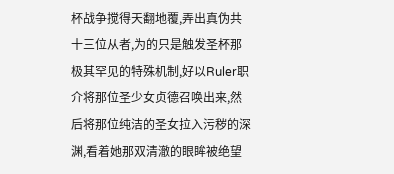杯战争搅得天翻地覆,弄出真伪共十三位从者,为的只是触发圣杯那极其罕见的特殊机制,好以Ruler职介将那位圣少女贞德召唤出来,然后将那位纯洁的圣女拉入污秽的深渊,看着她那双清澈的眼眸被绝望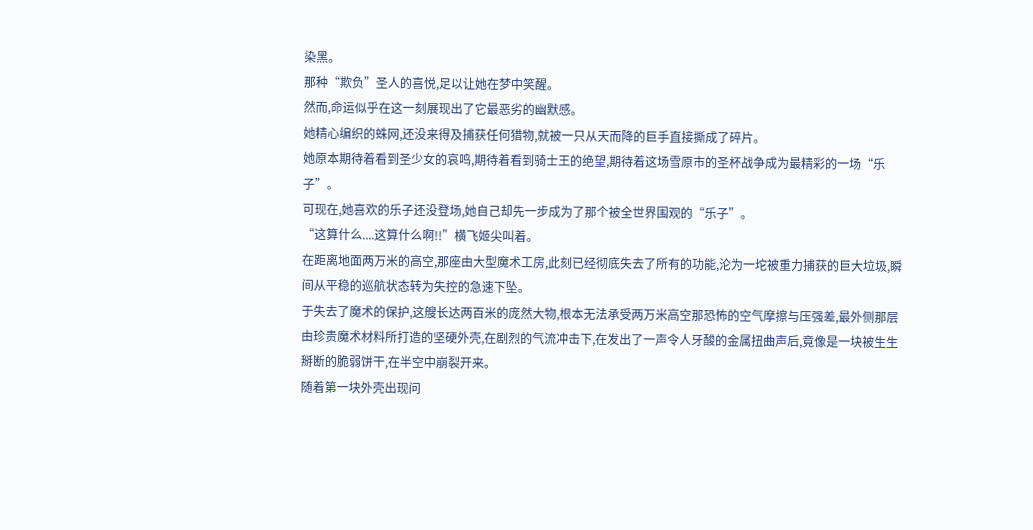染黑。
那种“欺负”圣人的喜悦,足以让她在梦中笑醒。
然而,命运似乎在这一刻展现出了它最恶劣的幽默感。
她精心编织的蛛网,还没来得及捕获任何猎物,就被一只从天而降的巨手直接撕成了碎片。
她原本期待着看到圣少女的哀鸣,期待着看到骑士王的绝望,期待着这场雪原市的圣杯战争成为最精彩的一场“乐子”。
可现在,她喜欢的乐子还没登场,她自己却先一步成为了那个被全世界围观的“乐子”。
“这算什么....这算什么啊!!”横飞姬尖叫着。
在距离地面两万米的高空,那座由大型魔术工房,此刻已经彻底失去了所有的功能,沦为一坨被重力捕获的巨大垃圾,瞬间从平稳的巡航状态转为失控的急速下坠。
于失去了魔术的保护,这艘长达两百米的庞然大物,根本无法承受两万米高空那恐怖的空气摩擦与压强差,最外侧那层由珍贵魔术材料所打造的坚硬外壳,在剧烈的气流冲击下,在发出了一声令人牙酸的金属扭曲声后,竟像是一块被生生掰断的脆弱饼干,在半空中崩裂开来。
随着第一块外壳出现问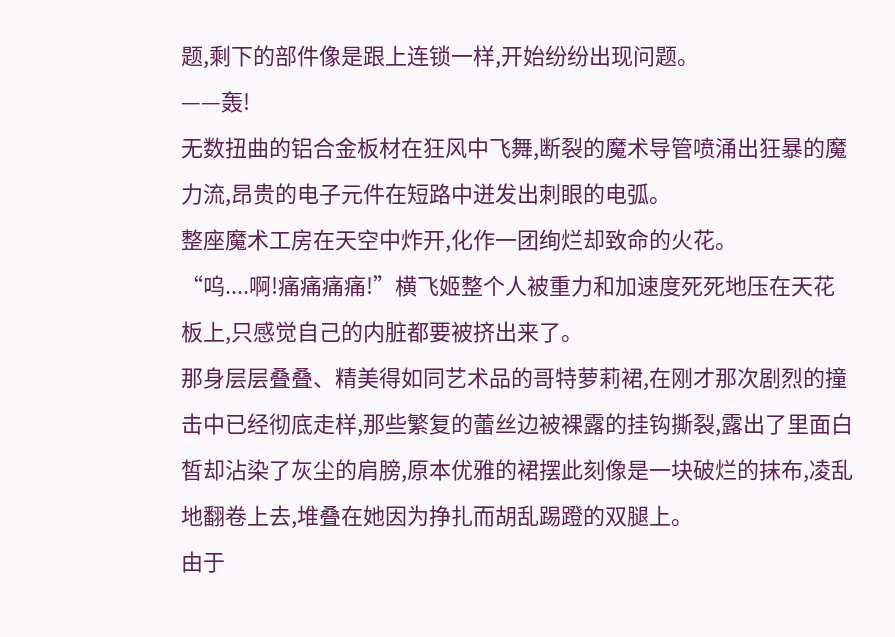题,剩下的部件像是跟上连锁一样,开始纷纷出现问题。
——轰!
无数扭曲的铝合金板材在狂风中飞舞,断裂的魔术导管喷涌出狂暴的魔力流,昂贵的电子元件在短路中迸发出刺眼的电弧。
整座魔术工房在天空中炸开,化作一团绚烂却致命的火花。
“呜....啊!痛痛痛痛!”横飞姬整个人被重力和加速度死死地压在天花板上,只感觉自己的内脏都要被挤出来了。
那身层层叠叠、精美得如同艺术品的哥特萝莉裙,在刚才那次剧烈的撞击中已经彻底走样,那些繁复的蕾丝边被裸露的挂钩撕裂,露出了里面白皙却沾染了灰尘的肩膀,原本优雅的裙摆此刻像是一块破烂的抹布,凌乱地翻卷上去,堆叠在她因为挣扎而胡乱踢蹬的双腿上。
由于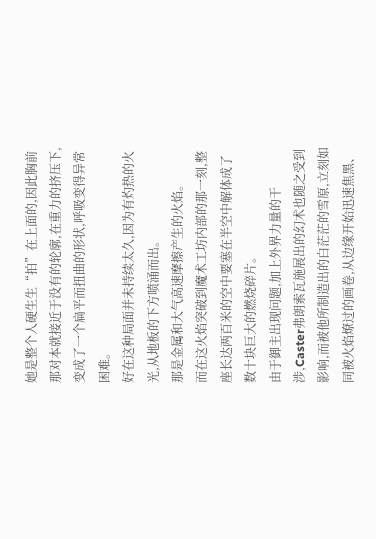她是整个人硬生生“拍”在上面的,因此胸前那对本就接近于没有的轮廓,在重力的挤压下,变成了一个扁平而扭曲的形状,呼吸变得异常困难。
好在这种局面并未持续太久,因为有灼热的火光,从地板的下方喷涌而出。
那是金属和大气高速摩擦产生的火焰。
而在这火焰突破到魔术工坊内部的那一刻,整座长达两百米的空中要塞在半空中解体成了数十块巨大的燃烧碎片。
由于御主出现问题,加上外界力量的干涉,Caster弗朗索瓦施展出的幻术也随之受到影响,而被他所制造出的白茫茫的雪原,立刻如同被火焰燎过的画卷,从边缘开始迅速焦黑、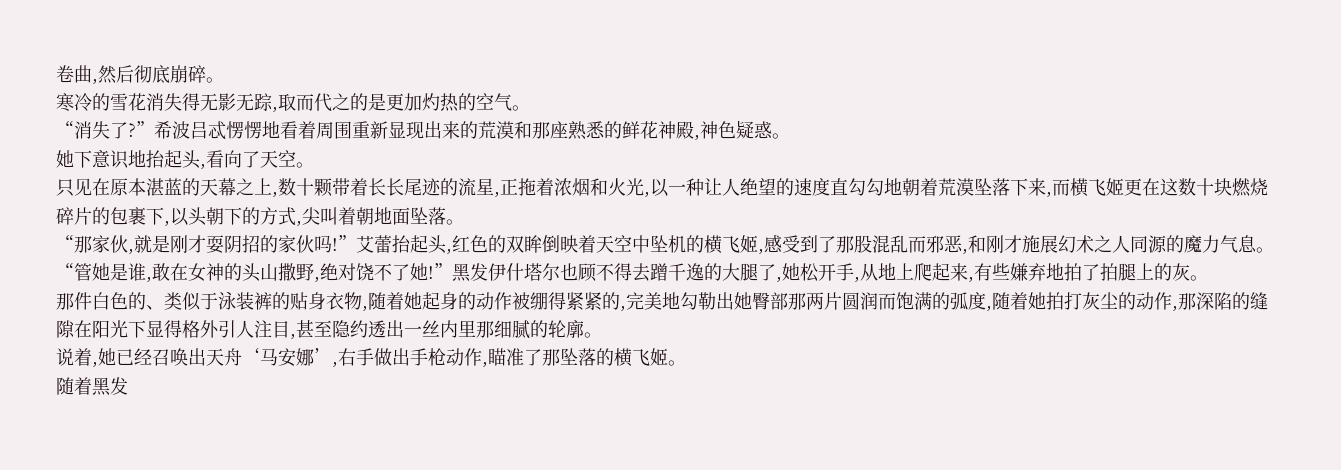卷曲,然后彻底崩碎。
寒冷的雪花消失得无影无踪,取而代之的是更加灼热的空气。
“消失了?”希波吕忒愣愣地看着周围重新显现出来的荒漠和那座熟悉的鲜花神殿,神色疑惑。
她下意识地抬起头,看向了天空。
只见在原本湛蓝的天幕之上,数十颗带着长长尾迹的流星,正拖着浓烟和火光,以一种让人绝望的速度直勾勾地朝着荒漠坠落下来,而横飞姬更在这数十块燃烧碎片的包裹下,以头朝下的方式,尖叫着朝地面坠落。
“那家伙,就是刚才耍阴招的家伙吗!”艾蕾抬起头,红色的双眸倒映着天空中坠机的横飞姬,感受到了那股混乱而邪恶,和刚才施展幻术之人同源的魔力气息。
“管她是谁,敢在女神的头山撒野,绝对饶不了她!”黑发伊什塔尔也顾不得去蹭千逸的大腿了,她松开手,从地上爬起来,有些嫌弃地拍了拍腿上的灰。
那件白色的、类似于泳装裤的贴身衣物,随着她起身的动作被绷得紧紧的,完美地勾勒出她臀部那两片圆润而饱满的弧度,随着她拍打灰尘的动作,那深陷的缝隙在阳光下显得格外引人注目,甚至隐约透出一丝内里那细腻的轮廓。
说着,她已经召唤出天舟‘马安娜’,右手做出手枪动作,瞄准了那坠落的横飞姬。
随着黑发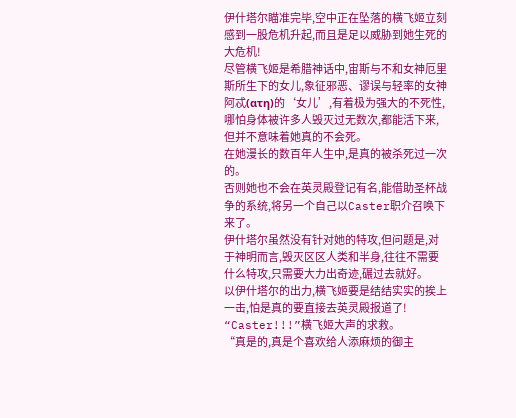伊什塔尔瞄准完毕,空中正在坠落的横飞姬立刻感到一股危机升起,而且是足以威胁到她生死的大危机!
尽管横飞姬是希腊神话中,宙斯与不和女神厄里斯所生下的女儿,象征邪恶、谬误与轻率的女神阿忒(ατη)的‘女儿’,有着极为强大的不死性,哪怕身体被许多人毁灭过无数次,都能活下来,但并不意味着她真的不会死。
在她漫长的数百年人生中,是真的被杀死过一次的。
否则她也不会在英灵殿登记有名,能借助圣杯战争的系统,将另一个自己以Caster职介召唤下来了。
伊什塔尔虽然没有针对她的特攻,但问题是,对于神明而言,毁灭区区人类和半身,往往不需要什么特攻,只需要大力出奇迹,碾过去就好。
以伊什塔尔的出力,横飞姬要是结结实实的挨上一击,怕是真的要直接去英灵殿报道了!
“Caster!!!”横飞姬大声的求救。
“真是的,真是个喜欢给人添麻烦的御主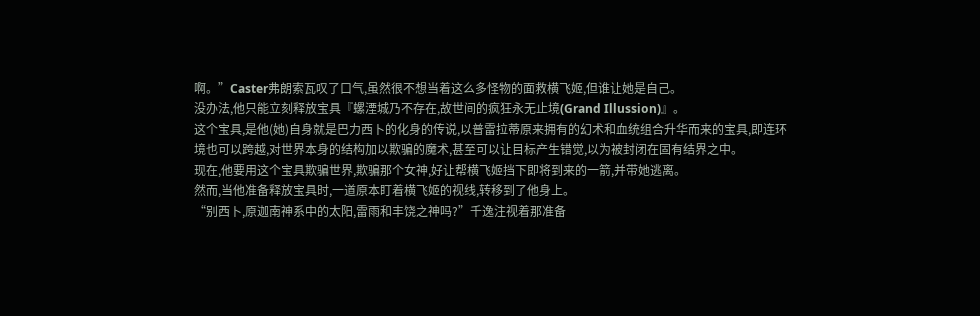啊。”Caster弗朗索瓦叹了口气,虽然很不想当着这么多怪物的面救横飞姬,但谁让她是自己。
没办法,他只能立刻释放宝具『螺湮城乃不存在,故世间的疯狂永无止境(Grand Illussion)』。
这个宝具,是他(她)自身就是巴力西卜的化身的传说,以普雷拉蒂原来拥有的幻术和血统组合升华而来的宝具,即连环境也可以跨越,对世界本身的结构加以欺骗的魔术,甚至可以让目标产生错觉,以为被封闭在固有结界之中。
现在,他要用这个宝具欺骗世界,欺骗那个女神,好让帮横飞姬挡下即将到来的一箭,并带她逃离。
然而,当他准备释放宝具时,一道原本盯着横飞姬的视线,转移到了他身上。
“别西卜,原迦南神系中的太阳,雷雨和丰饶之神吗?”千逸注视着那准备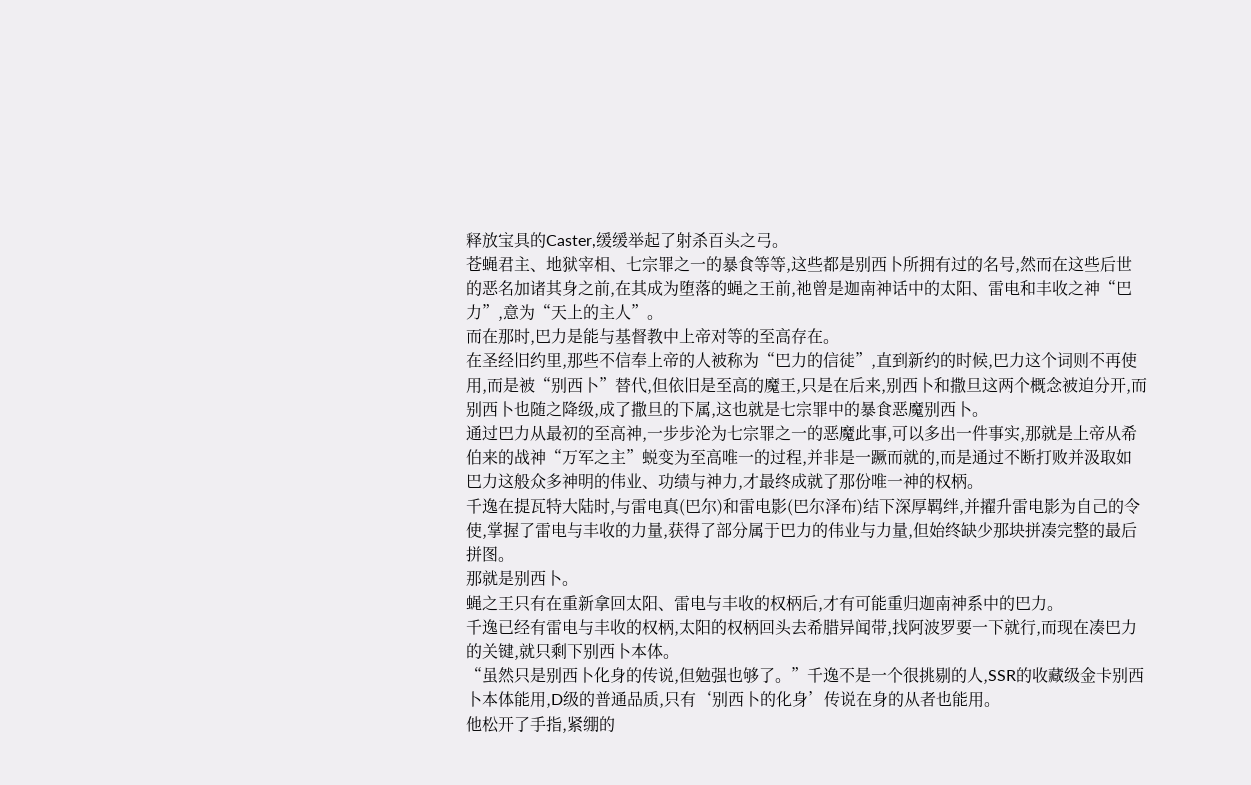释放宝具的Caster,缓缓举起了射杀百头之弓。
苍蝇君主、地狱宰相、七宗罪之一的暴食等等,这些都是别西卜所拥有过的名号,然而在这些后世的恶名加诸其身之前,在其成为堕落的蝇之王前,祂曾是迦南神话中的太阳、雷电和丰收之神“巴力”,意为“天上的主人”。
而在那时,巴力是能与基督教中上帝对等的至高存在。
在圣经旧约里,那些不信奉上帝的人被称为“巴力的信徒”,直到新约的时候,巴力这个词则不再使用,而是被“别西卜”替代,但依旧是至高的魔王,只是在后来,别西卜和撒旦这两个概念被迫分开,而别西卜也随之降级,成了撒旦的下属,这也就是七宗罪中的暴食恶魔别西卜。
通过巴力从最初的至高神,一步步沦为七宗罪之一的恶魔此事,可以多出一件事实,那就是上帝从希伯来的战神“万军之主”蜕变为至高唯一的过程,并非是一蹶而就的,而是通过不断打败并汲取如巴力这般众多神明的伟业、功绩与神力,才最终成就了那份唯一神的权柄。
千逸在提瓦特大陆时,与雷电真(巴尔)和雷电影(巴尔泽布)结下深厚羁绊,并擢升雷电影为自己的令使,掌握了雷电与丰收的力量,获得了部分属于巴力的伟业与力量,但始终缺少那块拼凑完整的最后拼图。
那就是别西卜。
蝇之王只有在重新拿回太阳、雷电与丰收的权柄后,才有可能重归迦南神系中的巴力。
千逸已经有雷电与丰收的权柄,太阳的权柄回头去希腊异闻带,找阿波罗要一下就行,而现在凑巴力的关键,就只剩下别西卜本体。
“虽然只是别西卜化身的传说,但勉强也够了。”千逸不是一个很挑剔的人,SSR的收藏级金卡别西卜本体能用,D级的普通品质,只有‘别西卜的化身’传说在身的从者也能用。
他松开了手指,紧绷的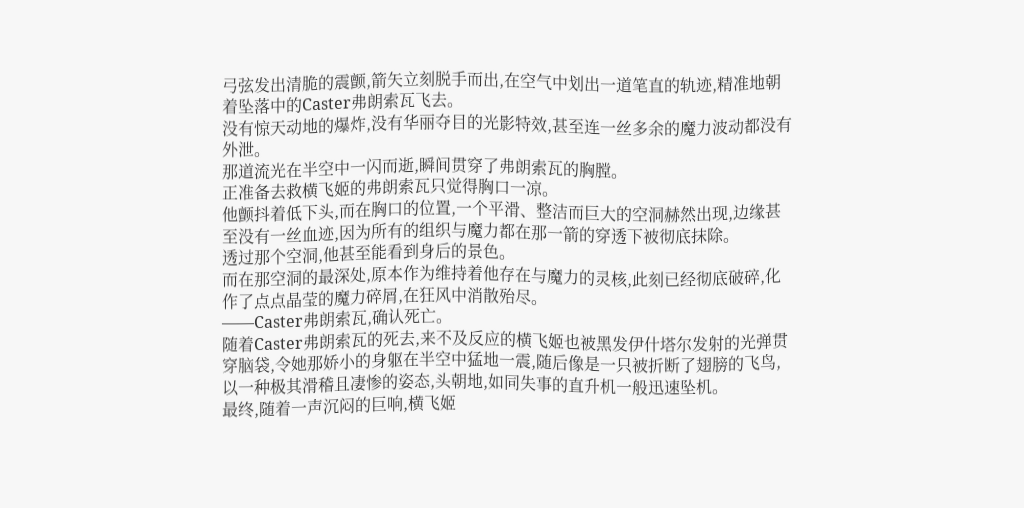弓弦发出清脆的震颤,箭矢立刻脱手而出,在空气中划出一道笔直的轨迹,精准地朝着坠落中的Caster弗朗索瓦飞去。
没有惊天动地的爆炸,没有华丽夺目的光影特效,甚至连一丝多余的魔力波动都没有外泄。
那道流光在半空中一闪而逝,瞬间贯穿了弗朗索瓦的胸膛。
正准备去救横飞姬的弗朗索瓦只觉得胸口一凉。
他颤抖着低下头,而在胸口的位置,一个平滑、整洁而巨大的空洞赫然出现,边缘甚至没有一丝血迹,因为所有的组织与魔力都在那一箭的穿透下被彻底抹除。
透过那个空洞,他甚至能看到身后的景色。
而在那空洞的最深处,原本作为维持着他存在与魔力的灵核,此刻已经彻底破碎,化作了点点晶莹的魔力碎屑,在狂风中消散殆尽。
——Caster弗朗索瓦,确认死亡。
随着Caster弗朗索瓦的死去,来不及反应的横飞姬也被黑发伊什塔尔发射的光弹贯穿脑袋,令她那娇小的身躯在半空中猛地一震,随后像是一只被折断了翅膀的飞鸟,以一种极其滑稽且凄惨的姿态,头朝地,如同失事的直升机一般迅速坠机。
最终,随着一声沉闷的巨响,横飞姬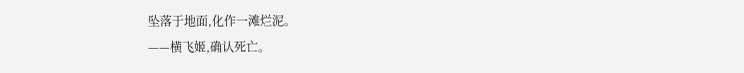坠落于地面,化作一滩烂泥。
——横飞姬,确认死亡。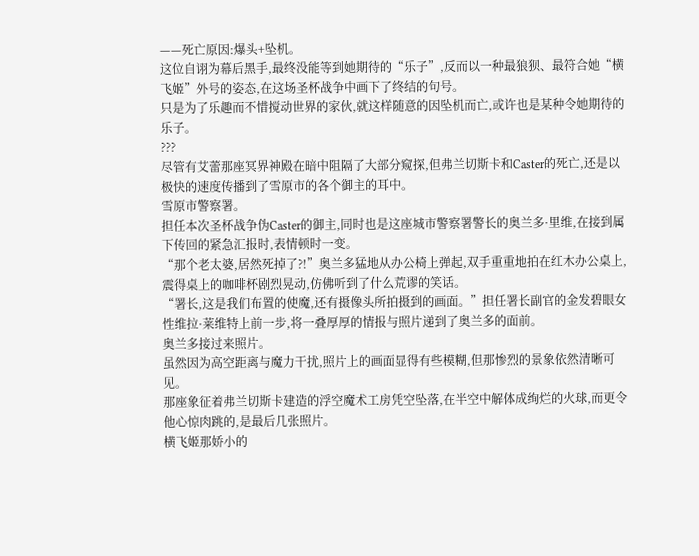——死亡原因:爆头+坠机。
这位自诩为幕后黑手,最终没能等到她期待的“乐子”,反而以一种最狼狈、最符合她“横飞姬”外号的姿态,在这场圣杯战争中画下了终结的句号。
只是为了乐趣而不惜搅动世界的家伙,就这样随意的因坠机而亡,或许也是某种令她期待的乐子。
???
尽管有艾蕾那座冥界神殿在暗中阻隔了大部分窥探,但弗兰切斯卡和Caster的死亡,还是以极快的速度传播到了雪原市的各个御主的耳中。
雪原市警察署。
担任本次圣杯战争伪Caster的御主,同时也是这座城市警察署警长的奥兰多·里维,在接到属下传回的紧急汇报时,表情顿时一变。
“那个老太婆,居然死掉了?!”奥兰多猛地从办公椅上弹起,双手重重地拍在红木办公桌上,震得桌上的咖啡杯剧烈晃动,仿佛听到了什么荒谬的笑话。
“署长,这是我们布置的使魔,还有摄像头所拍摄到的画面。”担任署长副官的金发碧眼女性维拉·莱维特上前一步,将一叠厚厚的情报与照片递到了奥兰多的面前。
奥兰多接过来照片。
虽然因为高空距离与魔力干扰,照片上的画面显得有些模糊,但那惨烈的景象依然清晰可见。
那座象征着弗兰切斯卡建造的浮空魔术工房凭空坠落,在半空中解体成绚烂的火球,而更令他心惊肉跳的,是最后几张照片。
横飞姬那娇小的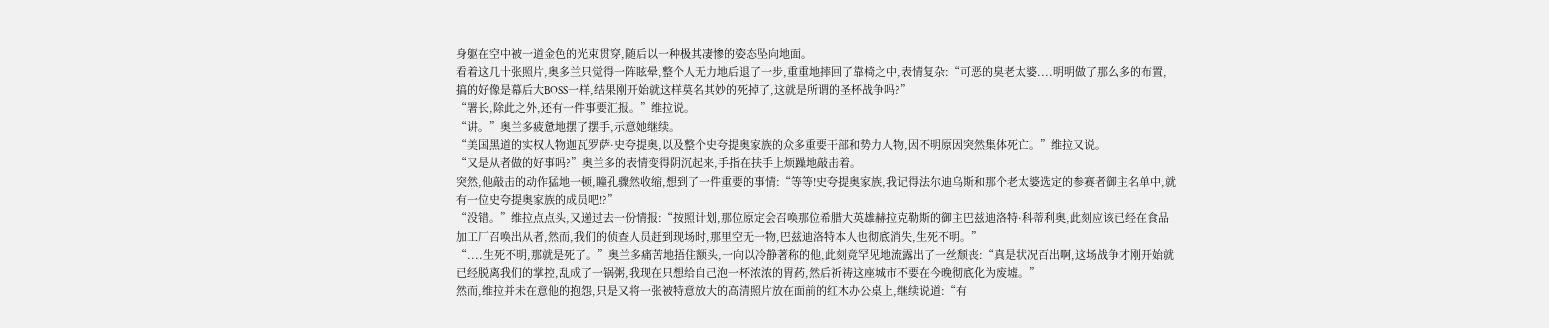身躯在空中被一道金色的光束贯穿,随后以一种极其凄惨的姿态坠向地面。
看着这几十张照片,奥多兰只觉得一阵眩晕,整个人无力地后退了一步,重重地摔回了靠椅之中,表情复杂:“可恶的臭老太婆....明明做了那么多的布置,搞的好像是幕后大BOSS一样,结果刚开始就这样莫名其妙的死掉了,这就是所谓的圣杯战争吗?”
“署长,除此之外,还有一件事要汇报。”维拉说。
“讲。”奥兰多疲惫地摆了摆手,示意她继续。
“美国黑道的实权人物迦瓦罗萨·史夸提奥,以及整个史夸提奥家族的众多重要干部和势力人物,因不明原因突然集体死亡。”维拉又说。
“又是从者做的好事吗?”奥兰多的表情变得阴沉起来,手指在扶手上烦躁地敲击着。
突然,他敲击的动作猛地一顿,瞳孔骤然收缩,想到了一件重要的事情:“等等!史夸提奥家族,我记得法尔迪乌斯和那个老太婆选定的参赛者御主名单中,就有一位史夸提奥家族的成员吧!?”
“没错。”维拉点点头,又递过去一份情报:“按照计划,那位原定会召唤那位希腊大英雄赫拉克勒斯的御主巴兹迪洛特·科蒂利奥,此刻应该已经在食品加工厂召唤出从者,然而,我们的侦查人员赶到现场时,那里空无一物,巴兹迪洛特本人也彻底消失,生死不明。”
“....生死不明,那就是死了。”奥兰多痛苦地捂住额头,一向以冷静著称的他,此刻竟罕见地流露出了一丝颓丧:“真是状况百出啊,这场战争才刚开始就已经脱离我们的掌控,乱成了一锅粥,我现在只想给自己泡一杯浓浓的胃药,然后祈祷这座城市不要在今晚彻底化为废墟。”
然而,维拉并未在意他的抱怨,只是又将一张被特意放大的高清照片放在面前的红木办公桌上,继续说道:“有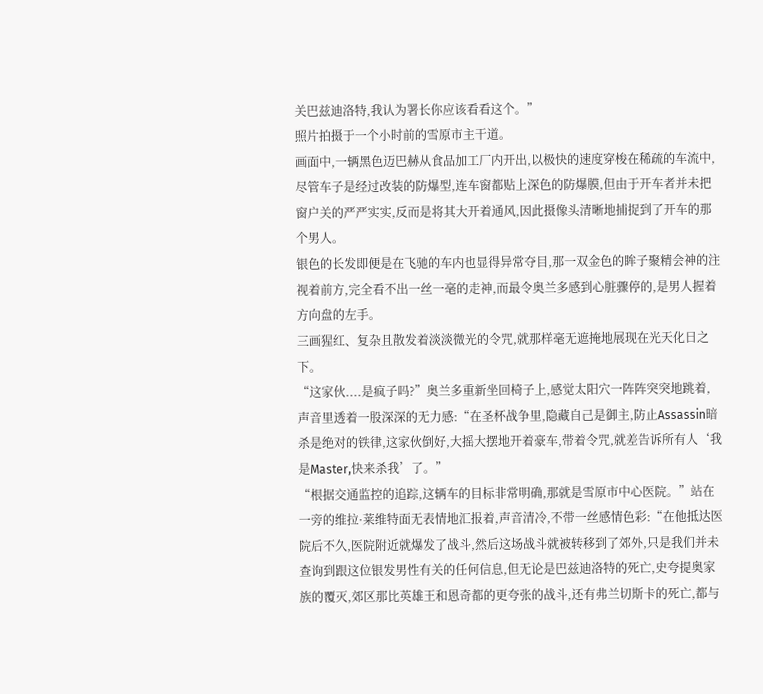关巴兹迪洛特,我认为署长你应该看看这个。”
照片拍摄于一个小时前的雪原市主干道。
画面中,一辆黑色迈巴赫从食品加工厂内开出,以极快的速度穿梭在稀疏的车流中,尽管车子是经过改装的防爆型,连车窗都贴上深色的防爆膜,但由于开车者并未把窗户关的严严实实,反而是将其大开着通风,因此摄像头清晰地捕捉到了开车的那个男人。
银色的长发即便是在飞驰的车内也显得异常夺目,那一双金色的眸子聚精会神的注视着前方,完全看不出一丝一毫的走神,而最令奥兰多感到心脏骤停的,是男人握着方向盘的左手。
三画猩红、复杂且散发着淡淡微光的令咒,就那样毫无遮掩地展现在光天化日之下。
“这家伙....是疯子吗?”奥兰多重新坐回椅子上,感觉太阳穴一阵阵突突地跳着,声音里透着一股深深的无力感:“在圣杯战争里,隐藏自己是御主,防止Assassin暗杀是绝对的铁律,这家伙倒好,大摇大摆地开着豪车,带着令咒,就差告诉所有人‘我是Master,快来杀我’了。”
“根据交通监控的追踪,这辆车的目标非常明确,那就是雪原市中心医院。”站在一旁的维拉·莱维特面无表情地汇报着,声音清冷,不带一丝感情色彩:“在他抵达医院后不久,医院附近就爆发了战斗,然后这场战斗就被转移到了郊外,只是我们并未查询到跟这位银发男性有关的任何信息,但无论是巴兹迪洛特的死亡,史夸提奥家族的覆灭,郊区那比英雄王和恩奇都的更夸张的战斗,还有弗兰切斯卡的死亡,都与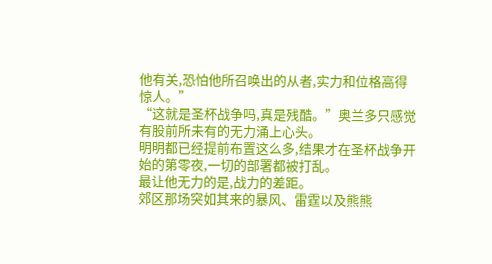他有关,恐怕他所召唤出的从者,实力和位格高得惊人。”
“这就是圣杯战争吗,真是残酷。”奥兰多只感觉有股前所未有的无力涌上心头。
明明都已经提前布置这么多,结果才在圣杯战争开始的第零夜,一切的部署都被打乱。
最让他无力的是,战力的差距。
郊区那场突如其来的暴风、雷霆以及熊熊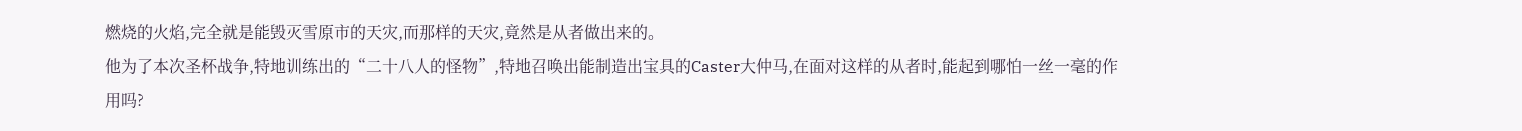燃烧的火焰,完全就是能毁灭雪原市的天灾,而那样的天灾,竟然是从者做出来的。
他为了本次圣杯战争,特地训练出的“二十八人的怪物”,特地召唤出能制造出宝具的Caster大仲马,在面对这样的从者时,能起到哪怕一丝一毫的作用吗?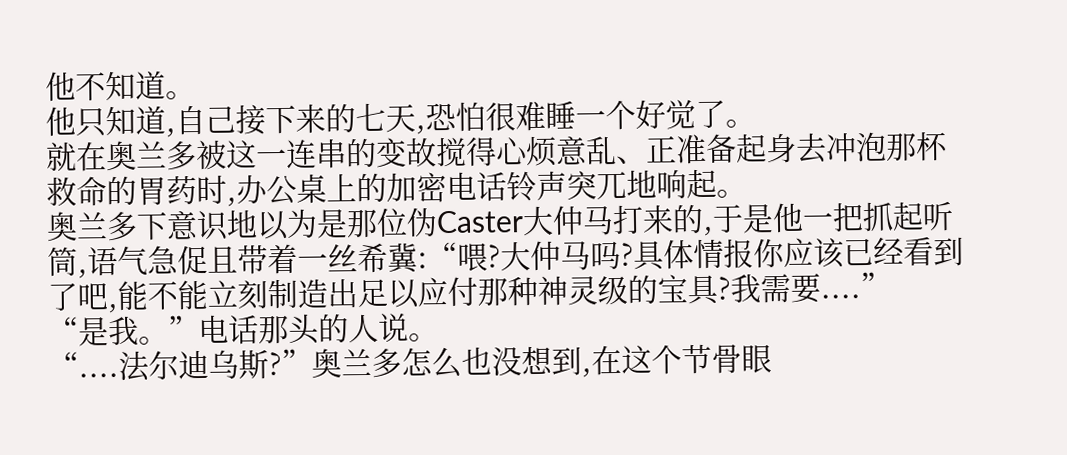他不知道。
他只知道,自己接下来的七天,恐怕很难睡一个好觉了。
就在奥兰多被这一连串的变故搅得心烦意乱、正准备起身去冲泡那杯救命的胃药时,办公桌上的加密电话铃声突兀地响起。
奥兰多下意识地以为是那位伪Caster大仲马打来的,于是他一把抓起听筒,语气急促且带着一丝希冀:“喂?大仲马吗?具体情报你应该已经看到了吧,能不能立刻制造出足以应付那种神灵级的宝具?我需要....”
“是我。”电话那头的人说。
“....法尔迪乌斯?”奥兰多怎么也没想到,在这个节骨眼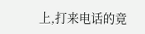上,打来电话的竟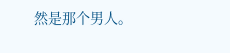然是那个男人。